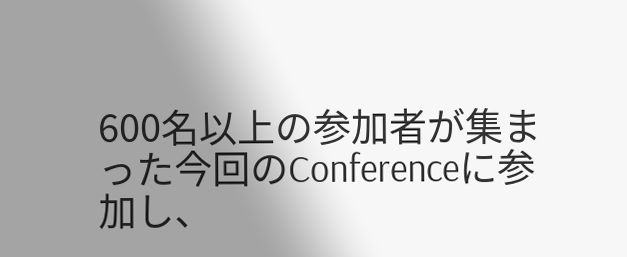600名以上の参加者が集まった今回のConferenceに参加し、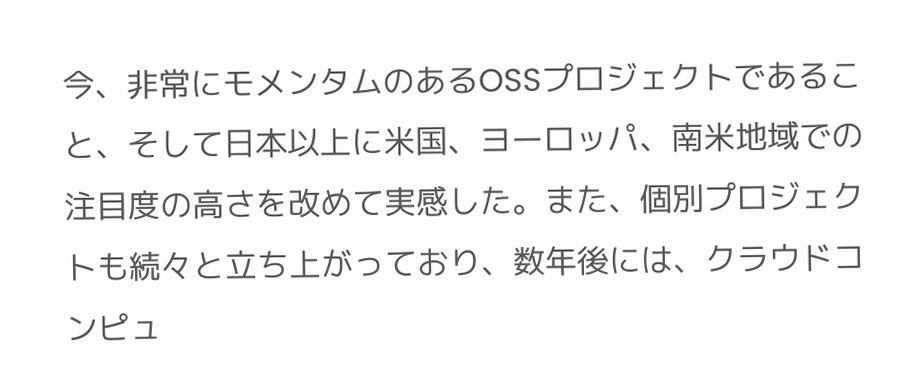今、非常にモメンタムのあるOSSプロジェクトであること、そして日本以上に米国、ヨーロッパ、南米地域での注目度の高さを改めて実感した。また、個別プロジェクトも続々と立ち上がっており、数年後には、クラウドコンピュ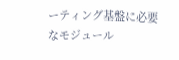ーティング基盤に必要なモジュール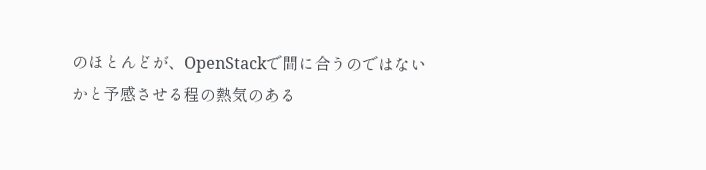のほとんどが、OpenStackで間に合うのではないかと予感させる程の熱気のある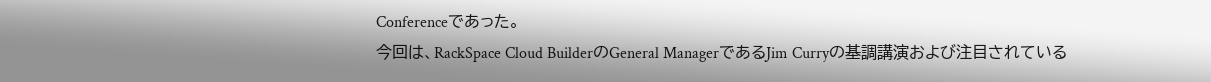Conferenceであった。
今回は、RackSpace Cloud BuilderのGeneral ManagerであるJim Curryの基調講演および注目されている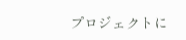プロジェクトに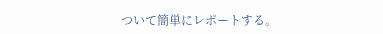ついて簡単にレポートする。